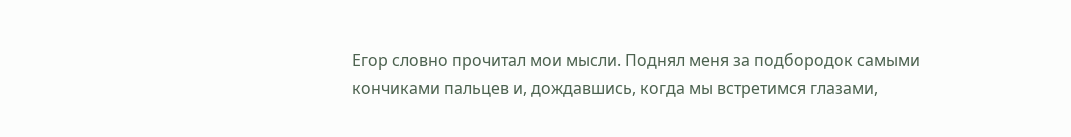Егор словно прочитал мои мысли. Поднял меня за подбородок самыми кончиками пальцев и, дождавшись, когда мы встретимся глазами,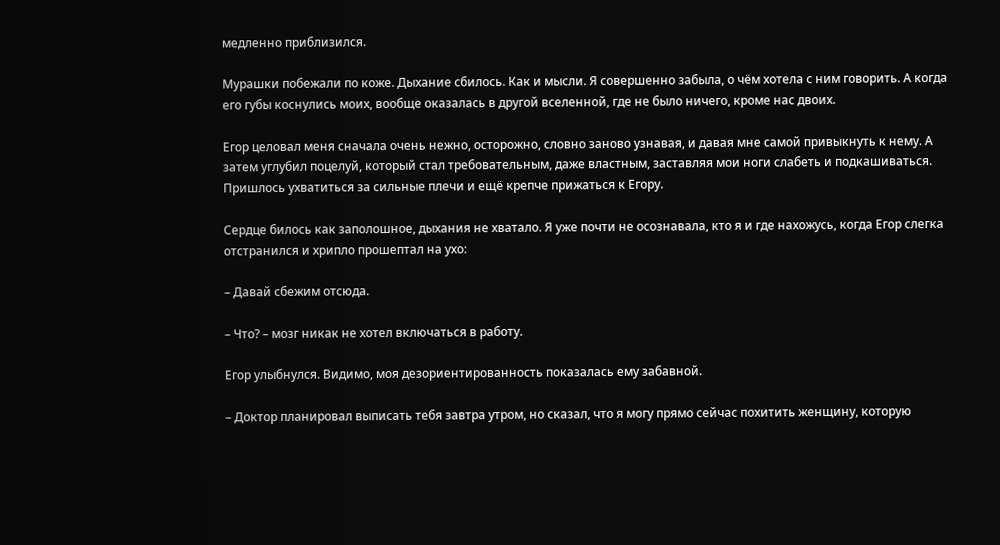медленно приблизился.

Мурашки побежали по коже. Дыхание сбилось. Как и мысли. Я совершенно забыла, о чём хотела с ним говорить. А когда его губы коснулись моих, вообще оказалась в другой вселенной, где не было ничего, кроме нас двоих.

Егор целовал меня сначала очень нежно, осторожно, словно заново узнавая, и давая мне самой привыкнуть к нему. А затем углубил поцелуй, который стал требовательным, даже властным, заставляя мои ноги слабеть и подкашиваться. Пришлось ухватиться за сильные плечи и ещё крепче прижаться к Егору.

Сердце билось как заполошное, дыхания не хватало. Я уже почти не осознавала, кто я и где нахожусь, когда Егор слегка отстранился и хрипло прошептал на ухо:

– Давай сбежим отсюда.

– Что? – мозг никак не хотел включаться в работу.

Егор улыбнулся. Видимо, моя дезориентированность показалась ему забавной.

– Доктор планировал выписать тебя завтра утром, но сказал, что я могу прямо сейчас похитить женщину, которую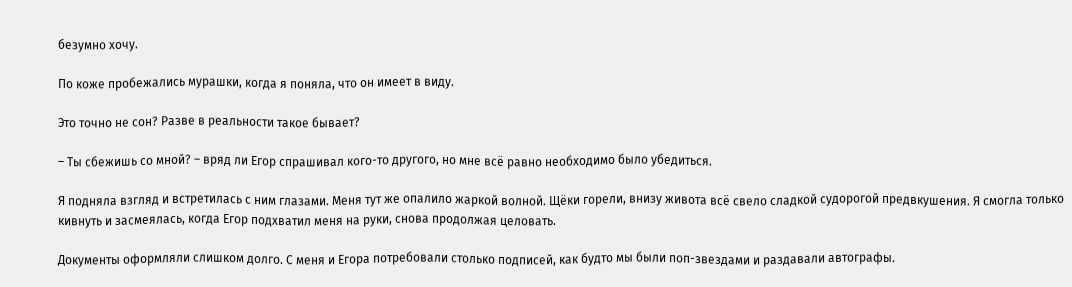безумно хочу.

По коже пробежались мурашки, когда я поняла, что он имеет в виду.

Это точно не сон? Разве в реальности такое бывает?

– Ты сбежишь со мной? – вряд ли Егор спрашивал кого-то другого, но мне всё равно необходимо было убедиться.

Я подняла взгляд и встретилась с ним глазами. Меня тут же опалило жаркой волной. Щёки горели, внизу живота всё свело сладкой судорогой предвкушения. Я смогла только кивнуть и засмеялась, когда Егор подхватил меня на руки, снова продолжая целовать.

Документы оформляли слишком долго. С меня и Егора потребовали столько подписей, как будто мы были поп-звездами и раздавали автографы.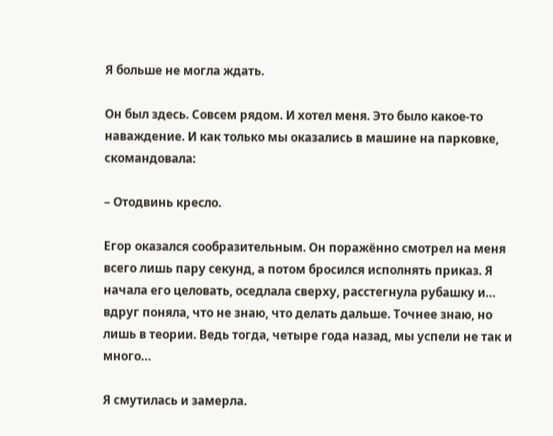Я больше не могла ждать.

Он был здесь. Совсем рядом. И хотел меня. Это было какое-то наваждение. И как только мы оказались в машине на парковке, скомандовала:

– Отодвинь кресло.

Егор оказался сообразительным. Он поражённо смотрел на меня всего лишь пару секунд, а потом бросился исполнять приказ. Я начала его целовать, оседлала сверху, расстегнула рубашку и… вдруг поняла, что не знаю, что делать дальше. Точнее знаю, но лишь в теории. Ведь тогда, четыре года назад, мы успели не так и много…

Я смутилась и замерла.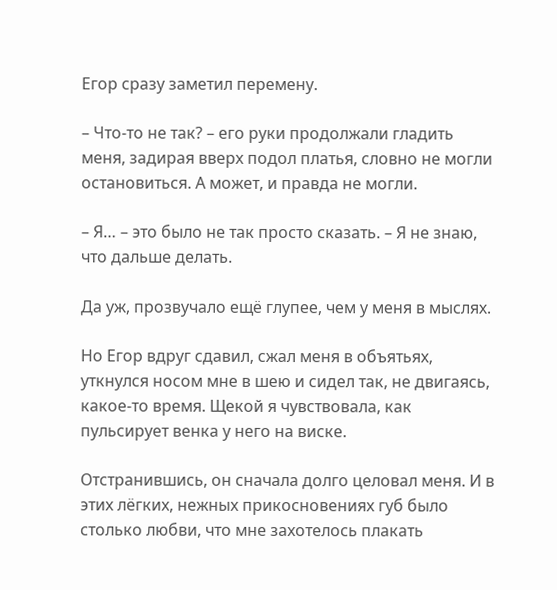Егор сразу заметил перемену.

– Что-то не так? – его руки продолжали гладить меня, задирая вверх подол платья, словно не могли остановиться. А может, и правда не могли.

– Я… – это было не так просто сказать. – Я не знаю, что дальше делать.

Да уж, прозвучало ещё глупее, чем у меня в мыслях.

Но Егор вдруг сдавил, сжал меня в объятьях, уткнулся носом мне в шею и сидел так, не двигаясь, какое-то время. Щекой я чувствовала, как пульсирует венка у него на виске.

Отстранившись, он сначала долго целовал меня. И в этих лёгких, нежных прикосновениях губ было столько любви, что мне захотелось плакать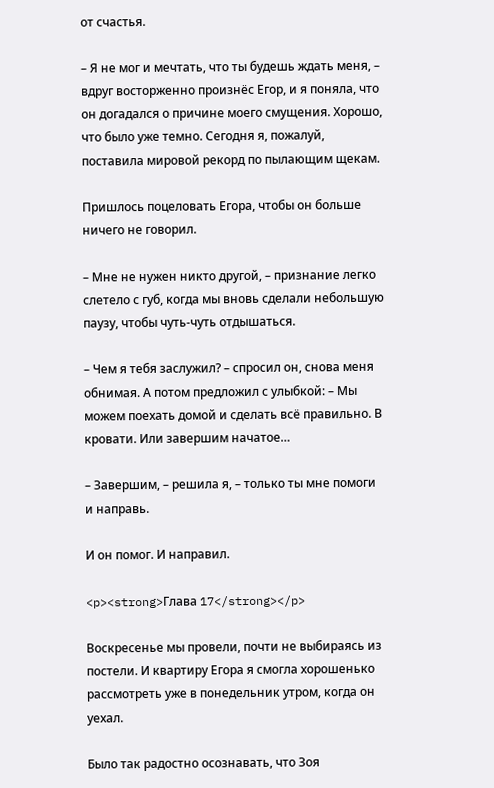от счастья.

– Я не мог и мечтать, что ты будешь ждать меня, – вдруг восторженно произнёс Егор, и я поняла, что он догадался о причине моего смущения. Хорошо, что было уже темно. Сегодня я, пожалуй, поставила мировой рекорд по пылающим щекам.

Пришлось поцеловать Егора, чтобы он больше ничего не говорил.

– Мне не нужен никто другой, – признание легко слетело с губ, когда мы вновь сделали небольшую паузу, чтобы чуть-чуть отдышаться.

– Чем я тебя заслужил? – спросил он, снова меня обнимая. А потом предложил с улыбкой: – Мы можем поехать домой и сделать всё правильно. В кровати. Или завершим начатое…

– Завершим, – решила я, – только ты мне помоги и направь.

И он помог. И направил.

<p><strong>Глава 17</strong></p>

Воскресенье мы провели, почти не выбираясь из постели. И квартиру Егора я смогла хорошенько рассмотреть уже в понедельник утром, когда он уехал.

Было так радостно осознавать, что Зоя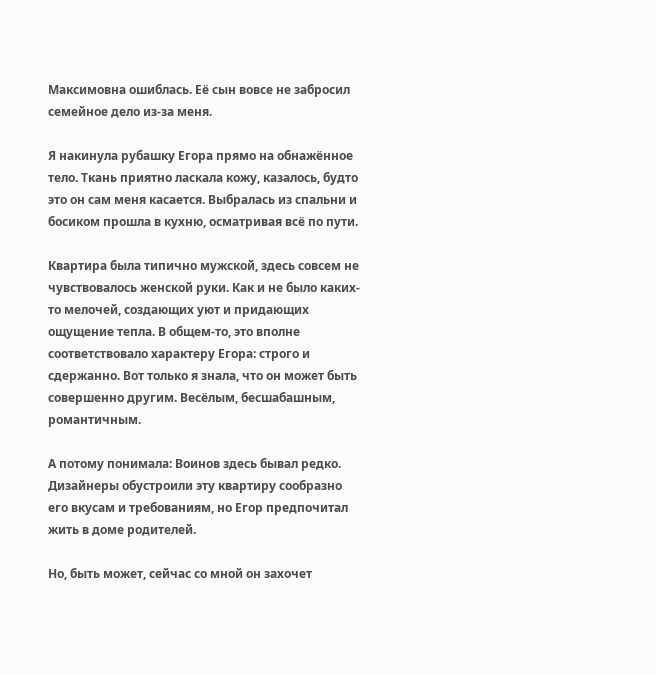Максимовна ошиблась. Её сын вовсе не забросил семейное дело из-за меня.

Я накинула рубашку Егора прямо на обнажённое тело. Ткань приятно ласкала кожу, казалось, будто это он сам меня касается. Выбралась из спальни и босиком прошла в кухню, осматривая всё по пути.

Квартира была типично мужской, здесь совсем не чувствовалось женской руки. Как и не было каких-то мелочей, создающих уют и придающих ощущение тепла. В общем-то, это вполне соответствовало характеру Егора: строго и сдержанно. Вот только я знала, что он может быть совершенно другим. Весёлым, бесшабашным, романтичным.

А потому понимала: Воинов здесь бывал редко. Дизайнеры обустроили эту квартиру сообразно его вкусам и требованиям, но Егор предпочитал жить в доме родителей.

Но, быть может, сейчас со мной он захочет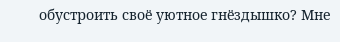обустроить своё уютное гнёздышко? Мне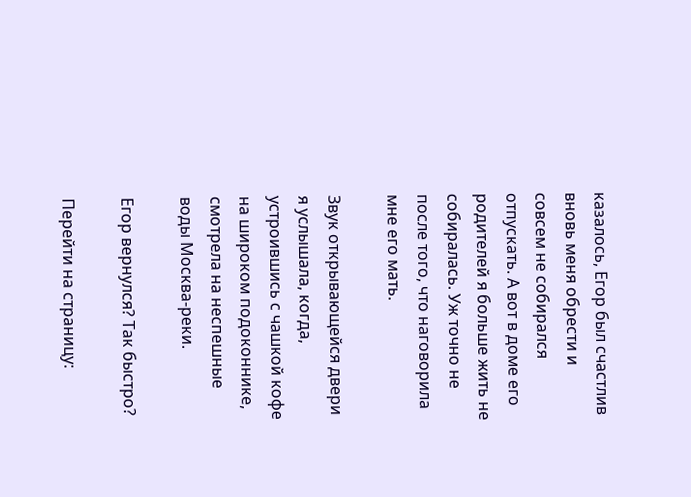казалось, Егор был счастлив вновь меня обрести и совсем не собирался отпускать. А вот в доме его родителей я больше жить не собиралась. Уж точно не после того, что наговорила мне его мать.

Звук открывающейся двери я услышала, когда, устроившись с чашкой кофе на широком подоконнике, смотрела на неспешные воды Москва-реки.

Егор вернулся? Так быстро?

Перейти на страницу: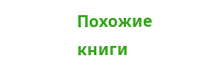Похожие книги